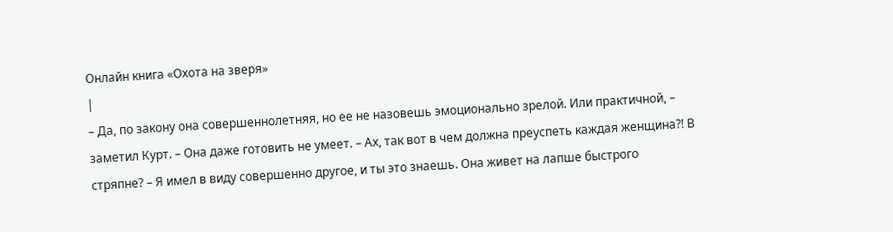Онлайн книга «Охота на зверя»
|
– Да, по закону она совершеннолетняя, но ее не назовешь эмоционально зрелой. Или практичной, – заметил Курт. – Она даже готовить не умеет. – Ах, так вот в чем должна преуспеть каждая женщина?! В стряпне? – Я имел в виду совершенно другое, и ты это знаешь. Она живет на лапше быстрого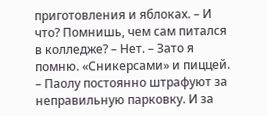приготовления и яблоках. – И что? Помнишь, чем сам питался в колледже? – Нет. – Зато я помню. «Сникерсами» и пиццей. – Паолу постоянно штрафуют за неправильную парковку. И за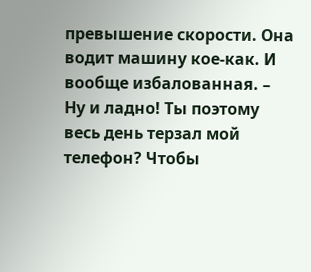превышение скорости. Она водит машину кое‑как. И вообще избалованная. – Ну и ладно! Ты поэтому весь день терзал мой телефон? Чтобы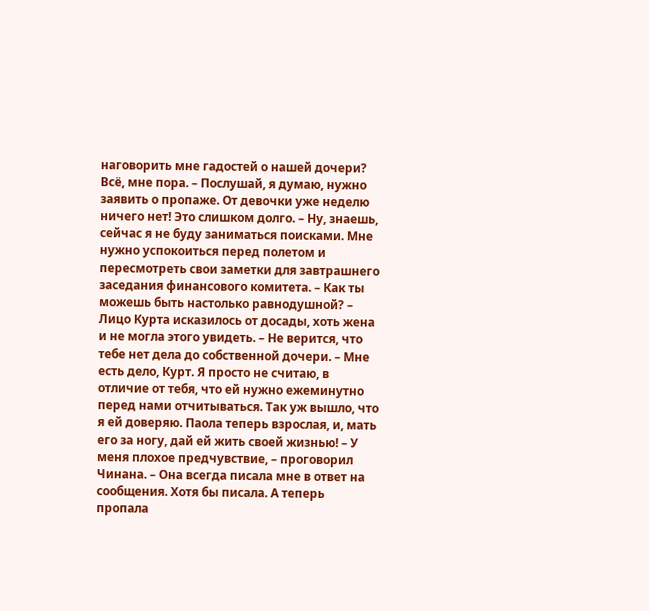наговорить мне гадостей о нашей дочери? Всё, мне пора. – Послушай, я думаю, нужно заявить о пропаже. От девочки уже неделю ничего нет! Это слишком долго. – Ну, знаешь, сейчас я не буду заниматься поисками. Мне нужно успокоиться перед полетом и пересмотреть свои заметки для завтрашнего заседания финансового комитета. – Как ты можешь быть настолько равнодушной? – Лицо Курта исказилось от досады, хоть жена и не могла этого увидеть. – Не верится, что тебе нет дела до собственной дочери. – Мне есть дело, Курт. Я просто не считаю, в отличие от тебя, что ей нужно ежеминутно перед нами отчитываться. Так уж вышло, что я ей доверяю. Паола теперь взрослая, и, мать его за ногу, дай ей жить своей жизнью! – У меня плохое предчувствие, – проговорил Чинана. – Она всегда писала мне в ответ на сообщения. Хотя бы писала. А теперь пропала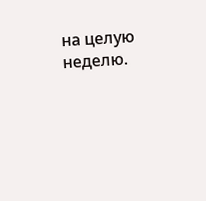на целую неделю.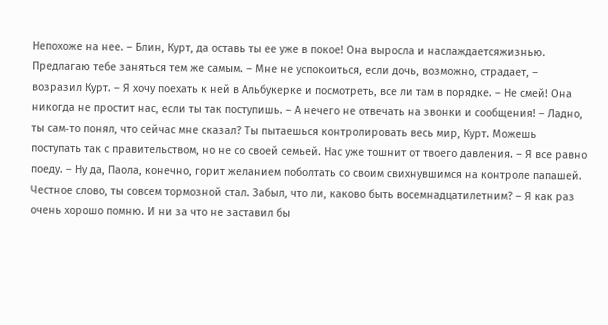Непохоже на нее. – Блин, Курт, да оставь ты ее уже в покое! Она выросла и наслаждаетсяжизнью. Предлагаю тебе заняться тем же самым. – Мне не успокоиться, если дочь, возможно, страдает, – возразил Курт. – Я хочу поехать к ней в Альбукерке и посмотреть, все ли там в порядке. – Не смей! Она никогда не простит нас, если ты так поступишь. – А нечего не отвечать на звонки и сообщения! – Ладно, ты сам‑то понял, что сейчас мне сказал? Ты пытаешься контролировать весь мир, Курт. Можешь поступать так с правительством, но не со своей семьей. Нас уже тошнит от твоего давления. – Я все равно поеду. – Ну да, Паола, конечно, горит желанием поболтать со своим свихнувшимся на контроле папашей. Честное слово, ты совсем тормозной стал. Забыл, что ли, каково быть восемнадцатилетним? – Я как раз очень хорошо помню. И ни за что не заставил бы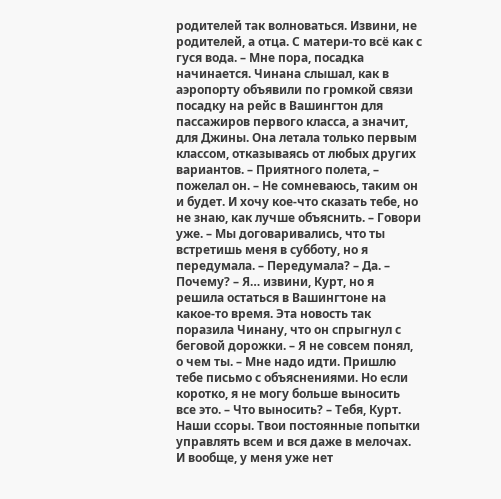родителей так волноваться. Извини, не родителей, а отца. С матери‑то всё как с гуся вода. – Мне пора, посадка начинается. Чинана слышал, как в аэропорту объявили по громкой связи посадку на рейс в Вашингтон для пассажиров первого класса, а значит, для Джины. Она летала только первым классом, отказываясь от любых других вариантов. – Приятного полета, – пожелал он. – Не сомневаюсь, таким он и будет. И хочу кое-что сказать тебе, но не знаю, как лучше объяснить. – Говори уже. – Мы договаривались, что ты встретишь меня в субботу, но я передумала. – Передумала? – Да. – Почему? – Я… извини, Курт, но я решила остаться в Вашингтоне на какое‑то время. Эта новость так поразила Чинану, что он спрыгнул с беговой дорожки. – Я не совсем понял, о чем ты. – Мне надо идти. Пришлю тебе письмо с объяснениями. Но если коротко, я не могу больше выносить все это. – Что выносить? – Тебя, Курт. Наши ссоры. Твои постоянные попытки управлять всем и вся даже в мелочах. И вообще, у меня уже нет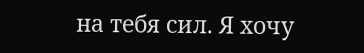на тебя сил. Я хочу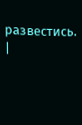развестись. |